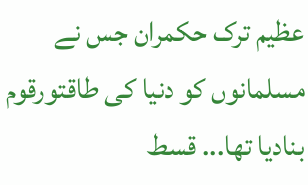عظیم ترک حکمران جس نے مسلمانوں کو دنیا کی طاقتورقوم بنادیا تھا... قسط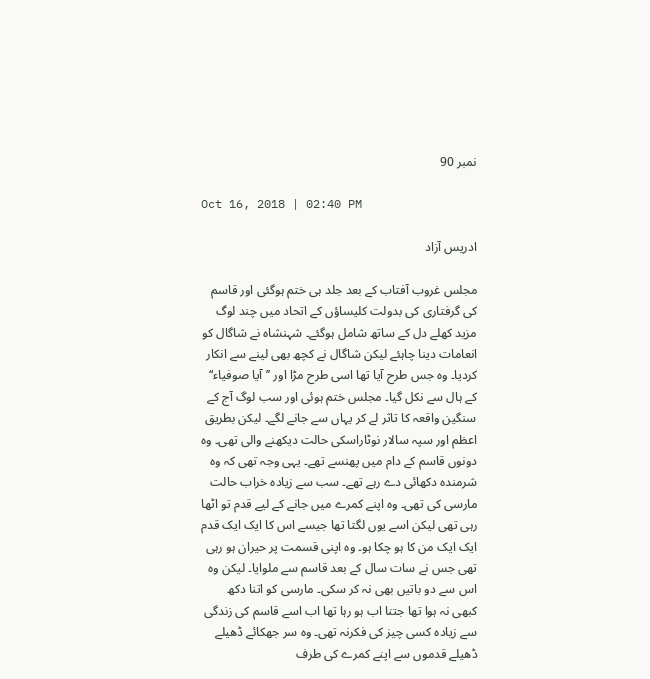نمبر 90

Oct 16, 2018 | 02:40 PM

ادریس آزاد

مجلس غروب آفتاب کے بعد جلد ہی ختم ہوگئی اور قاسم کی گرفتاری کی بدولت کلیساؤں کے اتحاد میں چند لوگ مزید کھلے دل کے ساتھ شامل ہوگئے۔ شہنشاہ نے شاگال کو انعامات دینا چاہئے لیکن شاگال نے کچھ بھی لینے سے انکار کردیا۔ وہ جس طرح آیا تھا اسی طرح مڑا اور ’’آیا صوفیاء‘‘ کے ہال سے نکل گیا۔ مجلس ختم ہوئی اور سب لوگ آج کے سنگین واقعہ کا تاثر لے کر یہاں سے جانے لگے۔ لیکن بطریق اعظم اور سپہ سالار نوٹاراسکی حالت دیکھنے والی تھی۔ وہ دونوں قاسم کے دام میں پھنسے تھے۔ یہی وجہ تھی کہ وہ شرمندہ دکھائی دے رہے تھے۔ سب سے زیادہ خراب حالت مارسی کی تھی۔ وہ اپنے کمرے میں جانے کے لیے قدم تو اٹھا رہی تھی لیکن اسے یوں لگتا تھا جیسے اس کا ایک ایک قدم ایک ایک من کا ہو چکا ہو۔ وہ اپنی قسمت پر حیران ہو رہی تھی جس نے سات سال کے بعد قاسم سے ملوایا۔ لیکن وہ اس سے دو باتیں بھی نہ کر سکی۔ مارسی کو اتنا دکھ کبھی نہ ہوا تھا جتنا اب ہو رہا تھا اب اسے قاسم کی زندگی سے زیادہ کسی چیز کی فکرنہ تھی۔ وہ سر جھکائے ڈھیلے ڈھیلے قدموں سے اپنے کمرے کی طرف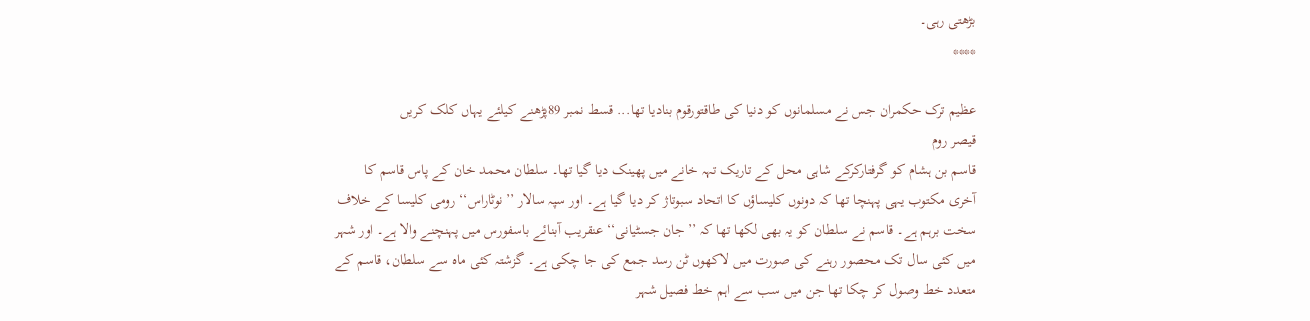بڑھتی رہی۔
****

عظیم ترک حکمران جس نے مسلمانوں کو دنیا کی طاقتورقوم بنادیا تھا... قسط نمبر 89پڑھنے کیلئے یہاں کلک کریں
قیصر روم
قاسم بن ہشام کو گرفتارکرکے شاہی محل کے تاریک تہہ خانے میں پھینک دیا گیا تھا۔ سلطان محمد خان کے پاس قاسم کا آخری مکتوب یہی پہنچا تھا کہ دونوں کلیساؤں کا اتحاد سبوتاژ کر دیا گیا ہے۔ اور سپہ سالار ’’نوٹاراس‘‘ رومی کلیسا کے خلاف سخت برہم ہے۔ قاسم نے سلطان کو یہ بھی لکھا تھا کہ ’’جان جسٹیانی‘‘ عنقریب آبنائے باسفورس میں پہنچنے والا ہے۔ اور شہر میں کئی سال تک محصور رہنے کی صورت میں لاکھوں ٹن رسد جمع کی جا چکی ہے۔ گزشتہ کئی ماہ سے سلطان، قاسم کے متعدد خط وصول کر چکا تھا جن میں سب سے اہم خط فصیل شہر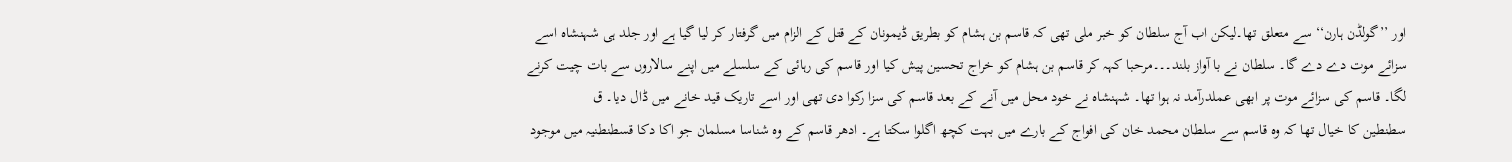اور ’’گولڈن ہارن‘‘ سے متعلق تھا۔لیکن اب آج سلطان کو خبر ملی تھی کہ قاسم بن ہشام کو بطریق ڈیمونان کے قتل کے الزام میں گرفتار کر لیا گیا ہے اور جلد ہی شہنشاہ اسے سزائے موت دے دے گا۔ سلطان نے با آواز بلند۔۔۔مرحبا کہہ کر قاسم بن ہشام کو خراج تحسین پیش کیا اور قاسم کی رہائی کے سلسلے میں اپنے سالاروں سے بات چیت کرنے لگا۔ قاسم کی سزائے موت پر ابھی عملدرآمد نہ ہوا تھا۔ شہنشاہ نے خود محل میں آنے کے بعد قاسم کی سزا رکوا دی تھی اور اسے تاریک قید خانے میں ڈال دیا۔ ق
سطنطین کا خیال تھا کہ وہ قاسم سے سلطان محمد خان کی افواج کے بارے میں بہت کچھ اگلوا سکتا ہے۔ ادھر قاسم کے وہ شناسا مسلمان جو اکا دکا قسطنطنیہ میں موجود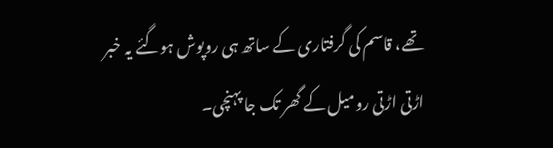تھے، قاسم کی گرفتاری کے ساتھ ہی روپوش ہوگئے یہ خبر اڑتی اڑتی رومیل کے گھر تک جا پہنچی۔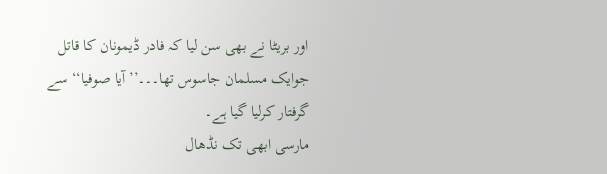اور بریٹا نے بھی سن لیا کہ فادر ڈیمونان کا قاتل جوایک مسلمان جاسوس تھا۔۔۔’’آیا صوفیا‘‘ سے گرفتار کرلیا گیا ہے۔
مارسی ابھی تک نڈھال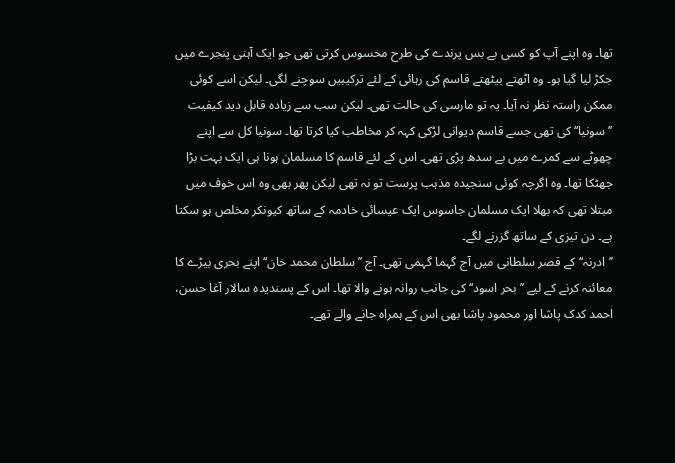تھا۔ وہ اپنے آپ کو کسی بے بس پرندے کی طرح محسوس کرتی تھی جو ایک آہنی پنجرے میں جکڑ لیا گیا ہو۔ وہ اٹھتے بیٹھتے قاسم کی رہائی کے لئے ترکیبیں سوچنے لگی۔ لیکن اسے کوئی ممکن راستہ نظر نہ آیا۔ یہ تو مارسی کی حالت تھی۔ لیکن سب سے زیادہ قابل دید کیفیت ’’سونیا‘‘ کی تھی جسے قاسم دیوانی لڑکی کہہ کر مخاطب کیا کرتا تھا۔ سونیا کل سے اپنے چھوٹے سے کمرے میں بے سدھ پڑی تھی۔ اس کے لئے قاسم کا مسلمان ہونا ہی ایک بہت بڑا جھٹکا تھا۔ وہ اگرچہ کوئی سنجیدہ مذہب پرست تو نہ تھی لیکن پھر بھی وہ اس خوف میں مبتلا تھی کہ بھلا ایک مسلمان جاسوس ایک عیسائی خادمہ کے ساتھ کیونکر مخلص ہو سکتا ہے۔ دن تیزی کے ساتھ گزرنے لگے۔
’’ادرنہ‘‘ کے قصر سلطانی میں آج گہما گہمی تھی۔ آج ’’سلطان محمد خان‘‘ اپنے بحری بیڑے کا معائنہ کرنے کے لیے ’’بحر اسود‘‘ کی جانب روانہ ہونے والا تھا۔ اس کے پسندیدہ سالار آغا حسن، احمد کدک پاشا اور محمود پاشا بھی اس کے ہمراہ جانے والے تھے۔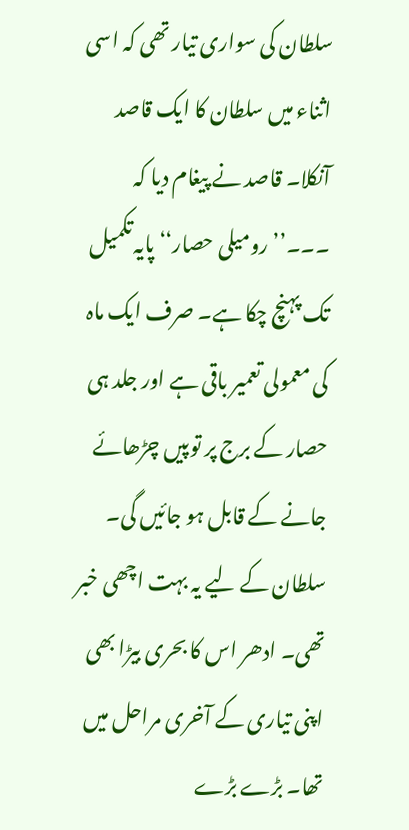سلطان کی سواری تیار تھی کہ اسی اثناء میں سلطان کا ایک قاصد آنکلا۔ قاصد نے پیغام دیا کہ ۔۔۔’’رومیلی حصار‘‘ پایہ تکمیل تک پہنچ چکا ہے۔ صرف ایک ماہ کی معمولی تعمیر باقی ہے اور جلد ہی حصار کے برج پر توپیں چڑھائے جانے کے قابل ہو جائیں گی۔
سلطان کے لیے یہ بہت اچھی خبر تھی۔ ادھر اس کا بحری بیڑا بھی اپنی تیاری کے آخری مراحل میں تھا۔ بڑے بڑے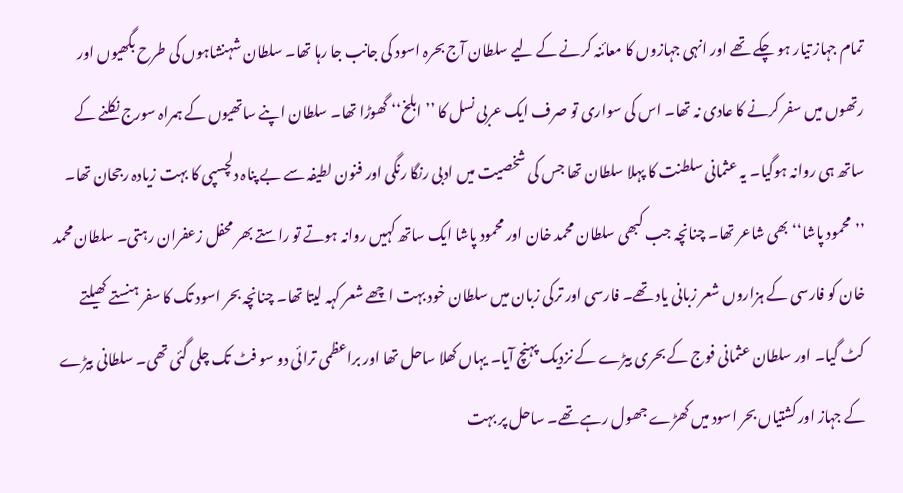تمام جہاز تیار ہو چکے تھے اور انہی جہازوں کا معائنہ کرنے کے لیے سلطان آج بحرہ اسود کی جانب جا رہا تھا۔ سلطان شہنشاہوں کی طرح بگھیوں اور رتھوں میں سفر کرنے کا عادی نہ تھا۔ اس کی سواری تو صرف ایک عربی نسل کا ’’ابلخ‘‘ گھوڑا تھا۔ سلطان اپنے ساتھیوں کے ہمراہ سورج نکلنے کے ساتھ ہی روانہ ہوگیا۔ یہ عثمانی سلطنت کا پہلا سلطان تھا جس کی شخصیت میں ادبی رنگا رنگی اور فنون لطیفہ سے بے پناہ دلچسپی کا بہت زیادہ رجحان تھا۔ ’’محمود پاشا‘‘ بھی شاعر تھا۔ چنانچہ جب کبھی سلطان محمد خان اور محمود پاشا ایک ساتھ کہیں روانہ ہوتے تو راستے بھر محفل زعفران رہتی۔ سلطان محمد خان کو فارسی کے ہزاروں شعر زبانی یاد تھے۔ فارسی اور ترکی زبان میں سلطان خود بہت اچھے شعر کہہ لیتا تھا۔ چنانچہ بحر اسود تک کا سفر ہنستے کھیلتے کٹ گیا۔ اور سلطان عثمانی فوج کے بحری بیڑے کے نزدیک پہنچ آیا۔ یہاں کھلا ساحل تھا اور براعظمی ترائی دو سو فٹ تک چلی گئی تھی۔ سلطانی بیڑے کے جہاز اور کشتیاں بحر اسود میں کھڑے جھول رہے تھے۔ ساحل پر بہت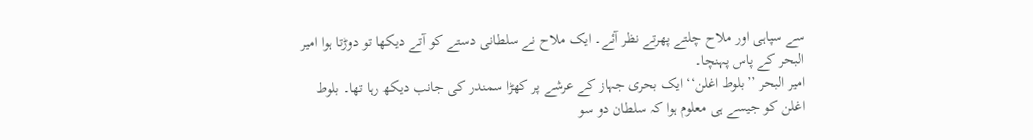سے سپاہی اور ملاح چلتے پھرتے نظر آئے۔ ایک ملاح نے سلطانی دستے کو آتے دیکھا تو دوڑتا ہوا امیر البحر کے پاس پہنچا۔
امیر البحر ’’بلوط اغلن‘‘ ایک بحری جہاز کے عرشے پر کھڑا سمندر کی جانب دیکھ رہا تھا۔ بلوط اغلن کو جیسے ہی معلوم ہوا کہ سلطان دو سو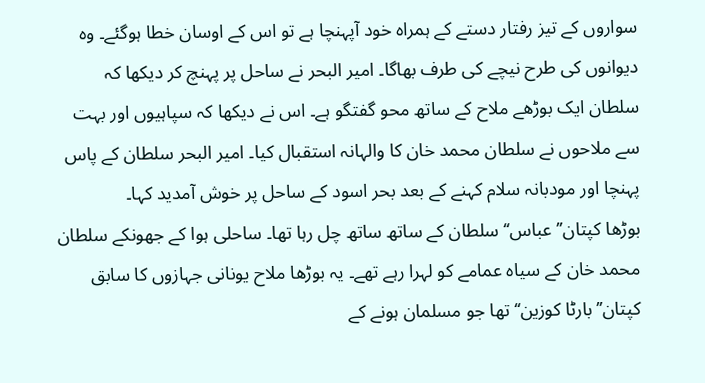سواروں کے تیز رفتار دستے کے ہمراہ خود آپہنچا ہے تو اس کے اوسان خطا ہوگئے۔ وہ دیوانوں کی طرح نیچے کی طرف بھاگا۔ امیر البحر نے ساحل پر پہنچ کر دیکھا کہ سلطان ایک بوڑھے ملاح کے ساتھ محو گفتگو ہے۔ اس نے دیکھا کہ سپاہیوں اور بہت سے ملاحوں نے سلطان محمد خان کا والہانہ استقبال کیا۔ امیر البحر سلطان کے پاس پہنچا اور مودبانہ سلام کہنے کے بعد بحر اسود کے ساحل پر خوش آمدید کہا۔
بوڑھا کپتان’’عباس‘‘ سلطان کے ساتھ ساتھ چل رہا تھا۔ ساحلی ہوا کے جھونکے سلطان محمد خان کے سیاہ عمامے کو لہرا رہے تھے۔ یہ بوڑھا ملاح یونانی جہازوں کا سابق کپتان’’بارٹا کوزین‘‘ تھا جو مسلمان ہونے کے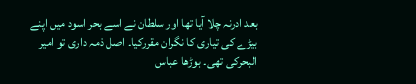بعد ادرنہ چلا آیا تھا اور سلطان نے اسے بحر اسود میں اپنے بیڑے کی تیاری کا نگران مقررکیا۔ اصل ذمہ داری تو امیر البحرکی تھی۔ بوڑھا عباس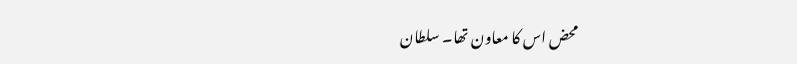محض اس کا معاون تھا۔ سلطان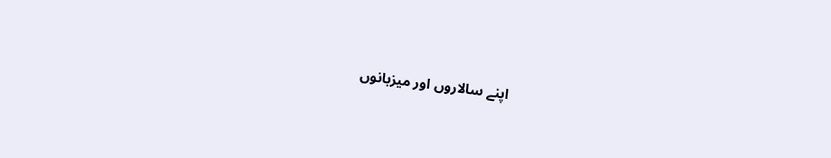اپنے سالاروں اور میزبانوں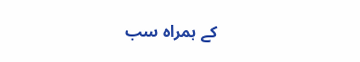کے ہمراہ سب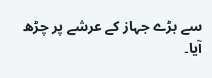سے بڑے جہاز کے عرشے پر چڑھ آیا۔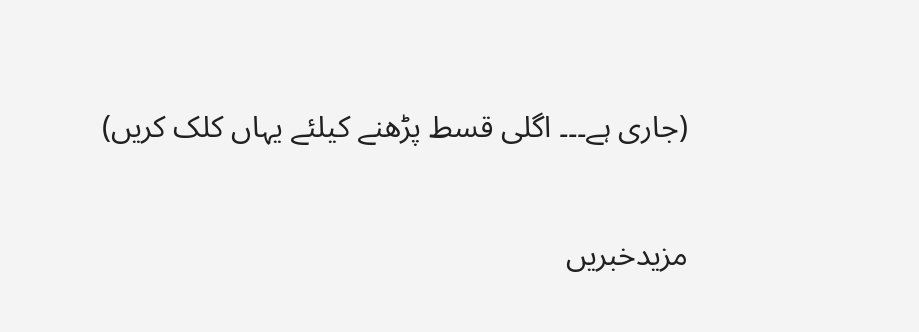(جاری ہے۔۔۔ اگلی قسط پڑھنے کیلئے یہاں کلک کریں)

مزیدخبریں